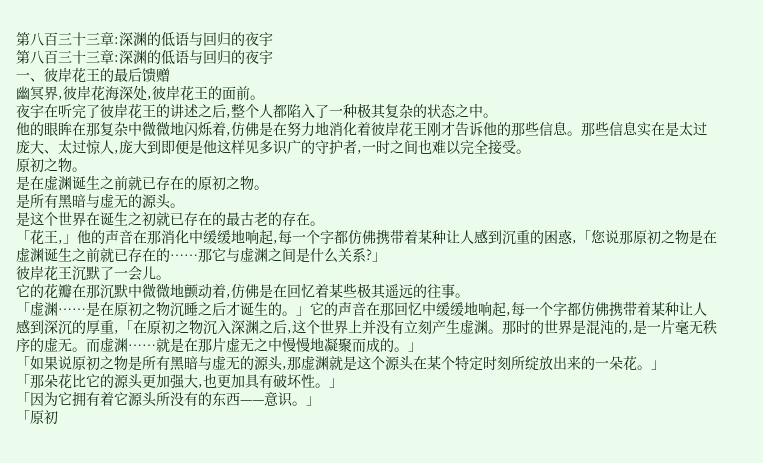第八百三十三章:深渊的低语与回归的夜宇
第八百三十三章:深渊的低语与回归的夜宇
一、彼岸花王的最后馈赠
幽冥界,彼岸花海深处,彼岸花王的面前。
夜宇在听完了彼岸花王的讲述之后,整个人都陷入了一种极其复杂的状态之中。
他的眼眸在那复杂中微微地闪烁着,仿佛是在努力地消化着彼岸花王刚才告诉他的那些信息。那些信息实在是太过庞大、太过惊人,庞大到即便是他这样见多识广的守护者,一时之间也难以完全接受。
原初之物。
是在虚渊诞生之前就已存在的原初之物。
是所有黑暗与虚无的源头。
是这个世界在诞生之初就已存在的最古老的存在。
「花王,」他的声音在那消化中缓缓地响起,每一个字都仿佛携带着某种让人感到沉重的困惑,「您说那原初之物是在虚渊诞生之前就已存在的……那它与虚渊之间是什么关系?」
彼岸花王沉默了一会儿。
它的花瓣在那沉默中微微地颤动着,仿佛是在回忆着某些极其遥远的往事。
「虚渊……是在原初之物沉睡之后才诞生的。」它的声音在那回忆中缓缓地响起,每一个字都仿佛携带着某种让人感到深沉的厚重,「在原初之物沉入深渊之后,这个世界上并没有立刻产生虚渊。那时的世界是混沌的,是一片毫无秩序的虚无。而虚渊……就是在那片虚无之中慢慢地凝聚而成的。」
「如果说原初之物是所有黑暗与虚无的源头,那虚渊就是这个源头在某个特定时刻所绽放出来的一朵花。」
「那朵花比它的源头更加强大,也更加具有破坏性。」
「因为它拥有着它源头所没有的东西——意识。」
「原初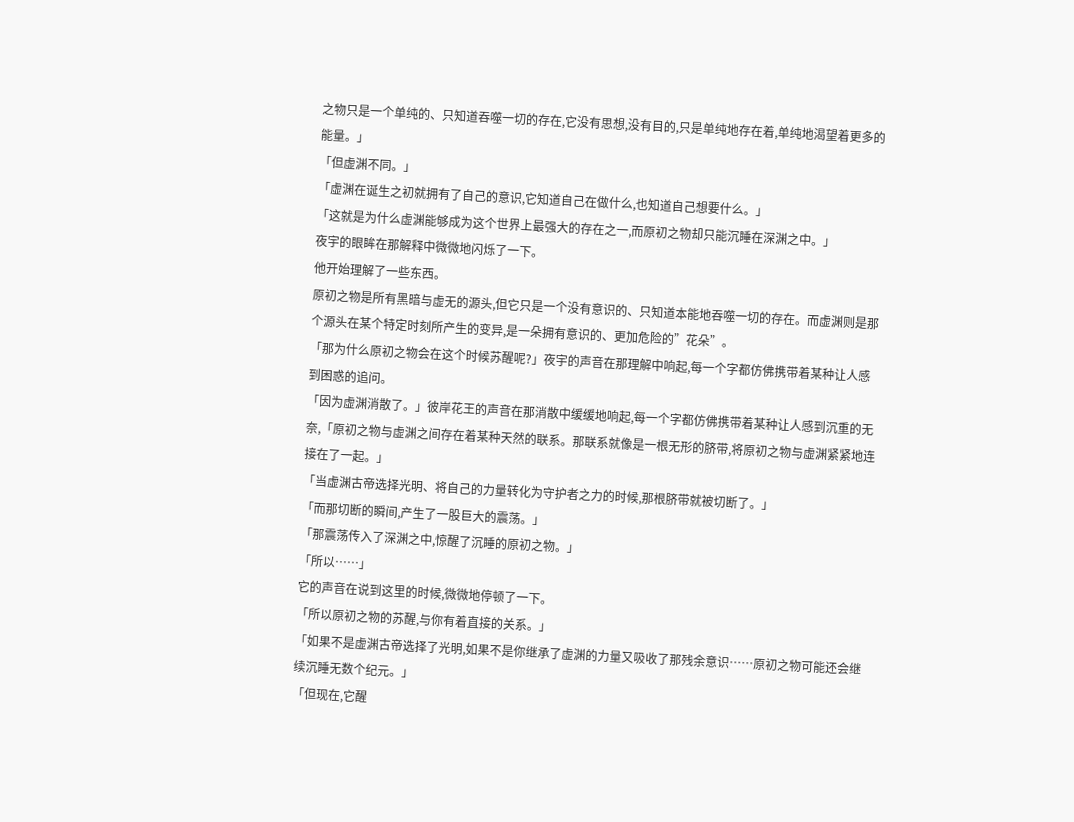之物只是一个单纯的、只知道吞噬一切的存在,它没有思想,没有目的,只是单纯地存在着,单纯地渴望着更多的能量。」
「但虚渊不同。」
「虚渊在诞生之初就拥有了自己的意识,它知道自己在做什么,也知道自己想要什么。」
「这就是为什么虚渊能够成为这个世界上最强大的存在之一,而原初之物却只能沉睡在深渊之中。」
夜宇的眼眸在那解释中微微地闪烁了一下。
他开始理解了一些东西。
原初之物是所有黑暗与虚无的源头,但它只是一个没有意识的、只知道本能地吞噬一切的存在。而虚渊则是那个源头在某个特定时刻所产生的变异,是一朵拥有意识的、更加危险的”花朵”。
「那为什么原初之物会在这个时候苏醒呢?」夜宇的声音在那理解中响起,每一个字都仿佛携带着某种让人感到困惑的追问。
「因为虚渊消散了。」彼岸花王的声音在那消散中缓缓地响起,每一个字都仿佛携带着某种让人感到沉重的无奈,「原初之物与虚渊之间存在着某种天然的联系。那联系就像是一根无形的脐带,将原初之物与虚渊紧紧地连接在了一起。」
「当虚渊古帝选择光明、将自己的力量转化为守护者之力的时候,那根脐带就被切断了。」
「而那切断的瞬间,产生了一股巨大的震荡。」
「那震荡传入了深渊之中,惊醒了沉睡的原初之物。」
「所以……」
它的声音在说到这里的时候,微微地停顿了一下。
「所以原初之物的苏醒,与你有着直接的关系。」
「如果不是虚渊古帝选择了光明,如果不是你继承了虚渊的力量又吸收了那残余意识……原初之物可能还会继续沉睡无数个纪元。」
「但现在,它醒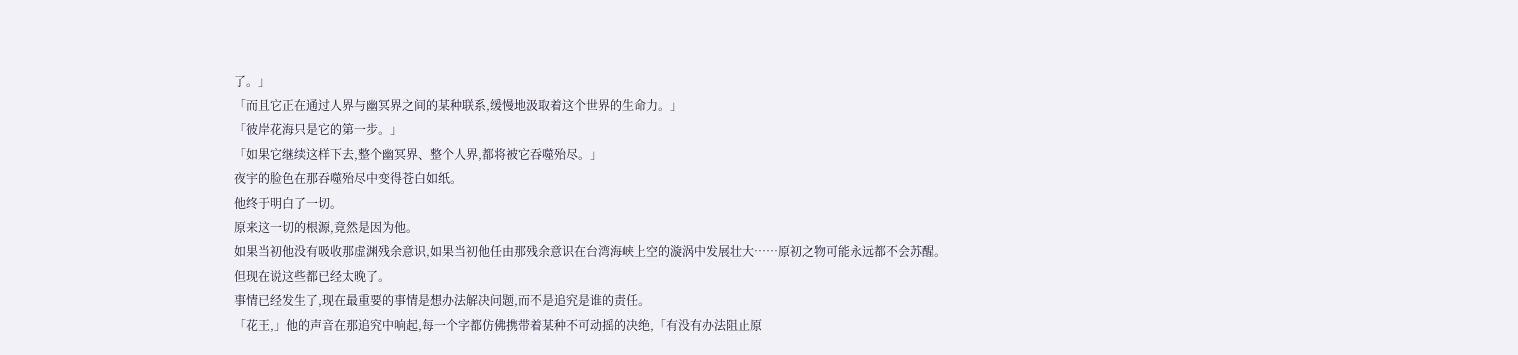了。」
「而且它正在通过人界与幽冥界之间的某种联系,缓慢地汲取着这个世界的生命力。」
「彼岸花海只是它的第一步。」
「如果它继续这样下去,整个幽冥界、整个人界,都将被它吞噬殆尽。」
夜宇的脸色在那吞噬殆尽中变得苍白如纸。
他终于明白了一切。
原来这一切的根源,竟然是因为他。
如果当初他没有吸收那虚渊残余意识,如果当初他任由那残余意识在台湾海峡上空的漩涡中发展壮大……原初之物可能永远都不会苏醒。
但现在说这些都已经太晚了。
事情已经发生了,现在最重要的事情是想办法解决问题,而不是追究是谁的责任。
「花王,」他的声音在那追究中响起,每一个字都仿佛携带着某种不可动摇的决绝,「有没有办法阻止原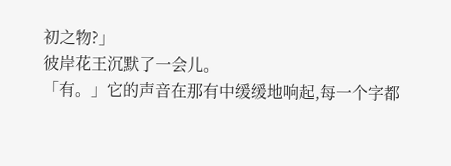初之物?」
彼岸花王沉默了一会儿。
「有。」它的声音在那有中缓缓地响起,每一个字都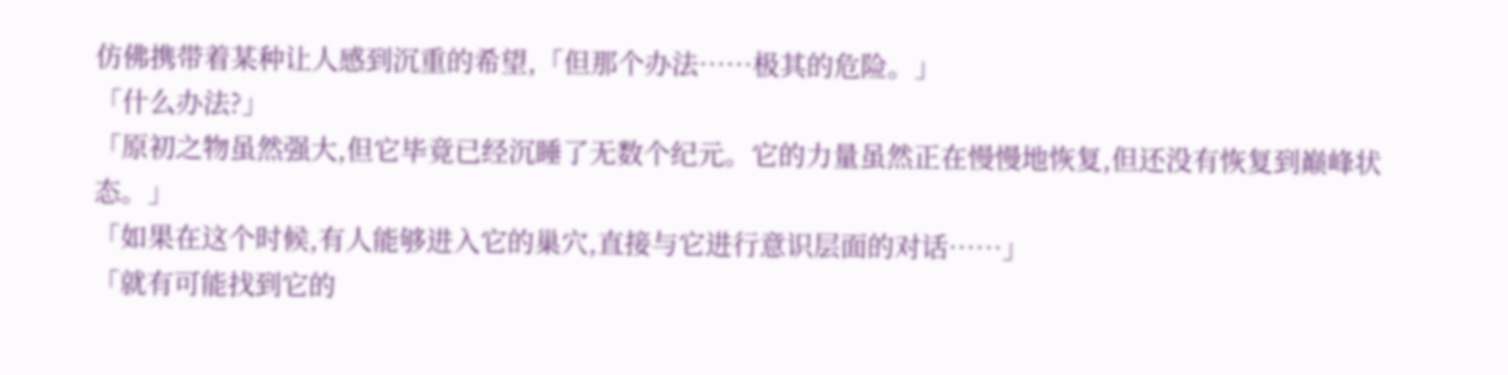仿佛携带着某种让人感到沉重的希望,「但那个办法……极其的危险。」
「什么办法?」
「原初之物虽然强大,但它毕竟已经沉睡了无数个纪元。它的力量虽然正在慢慢地恢复,但还没有恢复到巅峰状态。」
「如果在这个时候,有人能够进入它的巢穴,直接与它进行意识层面的对话……」
「就有可能找到它的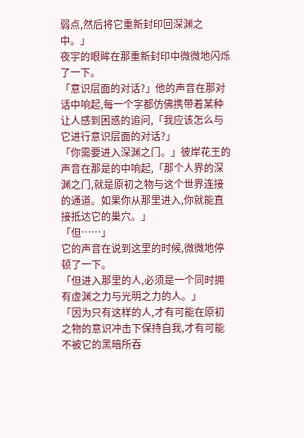弱点,然后将它重新封印回深渊之中。」
夜宇的眼眸在那重新封印中微微地闪烁了一下。
「意识层面的对话?」他的声音在那对话中响起,每一个字都仿佛携带着某种让人感到困惑的追问,「我应该怎么与它进行意识层面的对话?」
「你需要进入深渊之门。」彼岸花王的声音在那是的中响起,「那个人界的深渊之门,就是原初之物与这个世界连接的通道。如果你从那里进入,你就能直接抵达它的巢穴。」
「但……」
它的声音在说到这里的时候,微微地停顿了一下。
「但进入那里的人,必须是一个同时拥有虚渊之力与光明之力的人。」
「因为只有这样的人,才有可能在原初之物的意识冲击下保持自我,才有可能不被它的黑暗所吞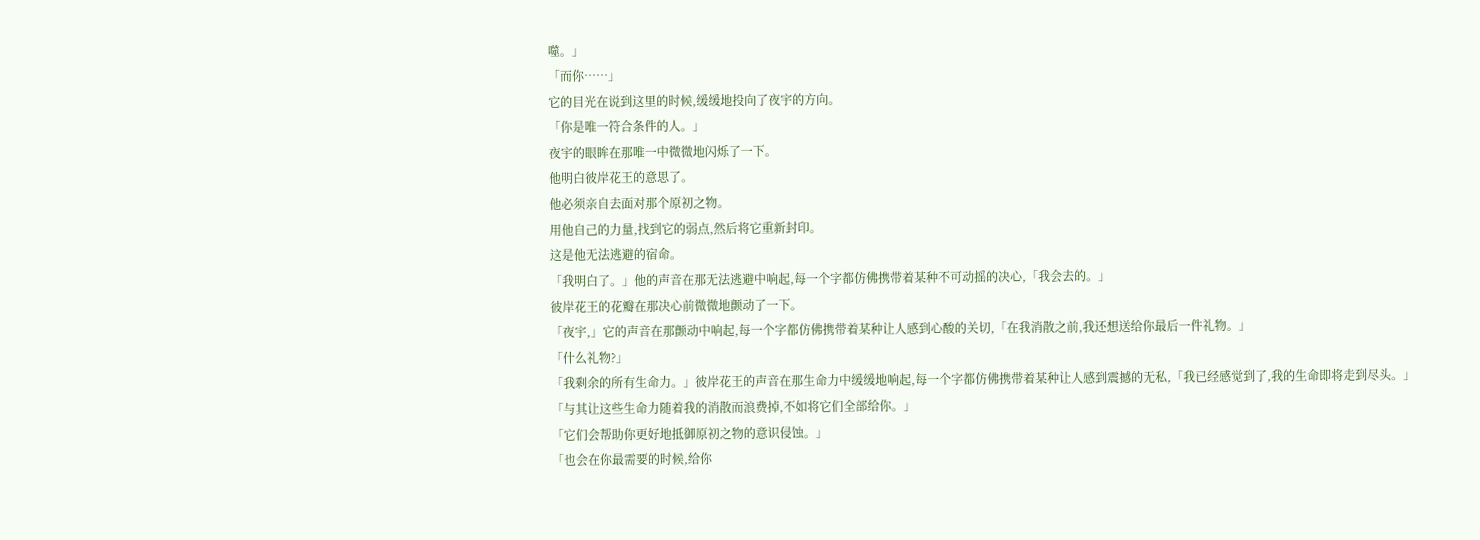噬。」
「而你……」
它的目光在说到这里的时候,缓缓地投向了夜宇的方向。
「你是唯一符合条件的人。」
夜宇的眼眸在那唯一中微微地闪烁了一下。
他明白彼岸花王的意思了。
他必须亲自去面对那个原初之物。
用他自己的力量,找到它的弱点,然后将它重新封印。
这是他无法逃避的宿命。
「我明白了。」他的声音在那无法逃避中响起,每一个字都仿佛携带着某种不可动摇的决心,「我会去的。」
彼岸花王的花瓣在那决心前微微地颤动了一下。
「夜宇,」它的声音在那颤动中响起,每一个字都仿佛携带着某种让人感到心酸的关切,「在我消散之前,我还想送给你最后一件礼物。」
「什么礼物?」
「我剩余的所有生命力。」彼岸花王的声音在那生命力中缓缓地响起,每一个字都仿佛携带着某种让人感到震撼的无私,「我已经感觉到了,我的生命即将走到尽头。」
「与其让这些生命力随着我的消散而浪费掉,不如将它们全部给你。」
「它们会帮助你更好地抵御原初之物的意识侵蚀。」
「也会在你最需要的时候,给你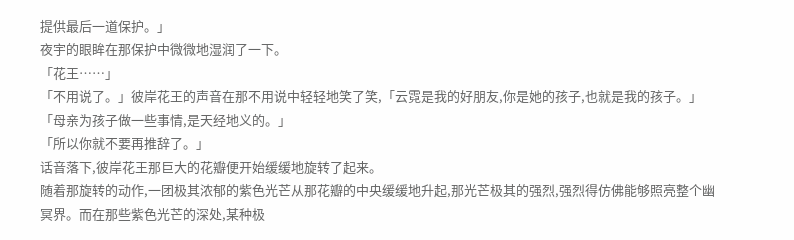提供最后一道保护。」
夜宇的眼眸在那保护中微微地湿润了一下。
「花王……」
「不用说了。」彼岸花王的声音在那不用说中轻轻地笑了笑,「云霓是我的好朋友,你是她的孩子,也就是我的孩子。」
「母亲为孩子做一些事情,是天经地义的。」
「所以你就不要再推辞了。」
话音落下,彼岸花王那巨大的花瓣便开始缓缓地旋转了起来。
随着那旋转的动作,一团极其浓郁的紫色光芒从那花瓣的中央缓缓地升起,那光芒极其的强烈,强烈得仿佛能够照亮整个幽冥界。而在那些紫色光芒的深处,某种极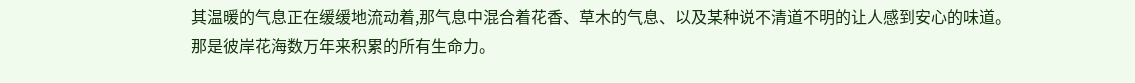其温暖的气息正在缓缓地流动着,那气息中混合着花香、草木的气息、以及某种说不清道不明的让人感到安心的味道。
那是彼岸花海数万年来积累的所有生命力。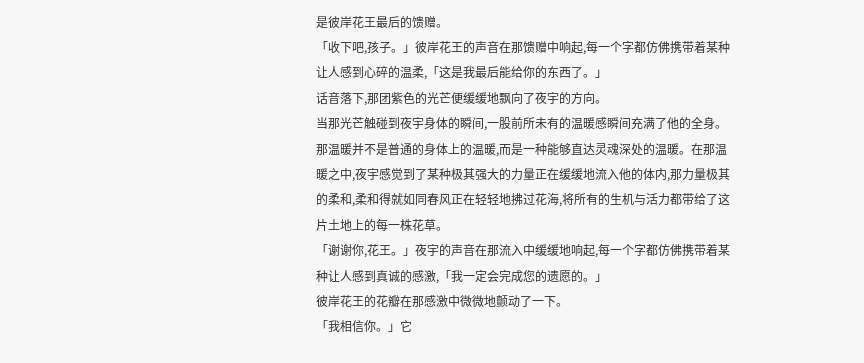是彼岸花王最后的馈赠。
「收下吧,孩子。」彼岸花王的声音在那馈赠中响起,每一个字都仿佛携带着某种让人感到心碎的温柔,「这是我最后能给你的东西了。」
话音落下,那团紫色的光芒便缓缓地飘向了夜宇的方向。
当那光芒触碰到夜宇身体的瞬间,一股前所未有的温暖感瞬间充满了他的全身。那温暖并不是普通的身体上的温暖,而是一种能够直达灵魂深处的温暖。在那温暖之中,夜宇感觉到了某种极其强大的力量正在缓缓地流入他的体内,那力量极其的柔和,柔和得就如同春风正在轻轻地拂过花海,将所有的生机与活力都带给了这片土地上的每一株花草。
「谢谢你,花王。」夜宇的声音在那流入中缓缓地响起,每一个字都仿佛携带着某种让人感到真诚的感激,「我一定会完成您的遗愿的。」
彼岸花王的花瓣在那感激中微微地颤动了一下。
「我相信你。」它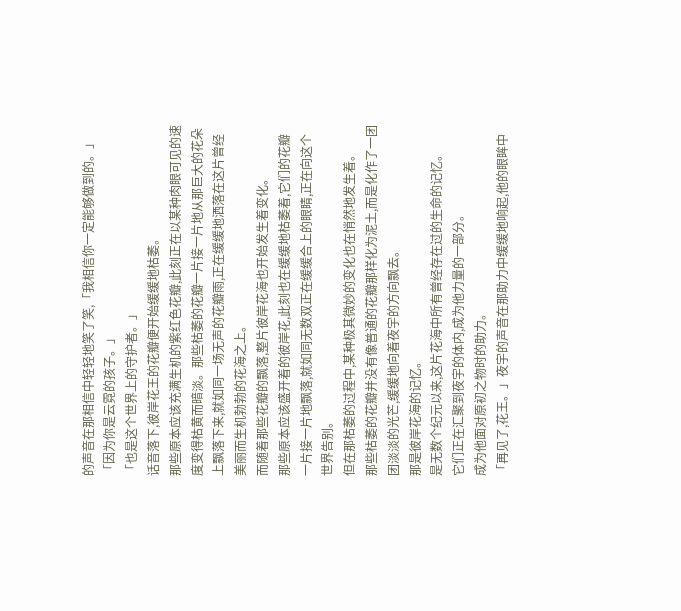的声音在那相信中轻轻地笑了笑,「我相信你一定能够做到的。」
「因为你是云霓的孩子。」
「也是这个世界上的守护者。」
话音落下,彼岸花王的花瓣便开始缓缓地枯萎。
那些原本应该充满生机的紫红色花瓣,此刻正在以某种肉眼可见的速度变得枯黄而暗淡。那些枯萎的花瓣一片接一片地从那巨大的花朵上飘落下来,就如同一场无声的花瓣雨,正在缓缓地洒落在这片曾经美丽而生机勃勃的花海之上。
而随着那些花瓣的飘落,整片彼岸花海也开始发生着变化。
那些原本应该盛开着的彼岸花,此刻也在缓缓地枯萎着,它们的花瓣一片接一片地飘落,就如同无数双正在缓缓合上的眼睛,正在向这个世界告别。
但在那枯萎的过程中,某种极其微妙的变化也在悄然地发生着。
那些枯萎的花瓣并没有像普通的花瓣那样化为泥土,而是化作了一团团淡淡的光芒,缓缓地向着夜宇的方向飘去。
那是彼岸花海的记忆。
是无数个纪元以来,这片花海中所有曾经存在过的生命的记忆。
它们正在汇聚到夜宇的体内,成为他力量的一部分。
成为他面对原初之物时的助力。
「再见了,花王。」夜宇的声音在那助力中缓缓地响起,他的眼眸中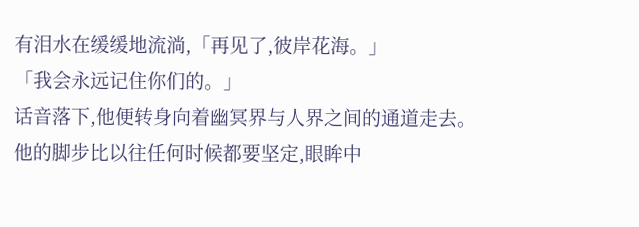有泪水在缓缓地流淌,「再见了,彼岸花海。」
「我会永远记住你们的。」
话音落下,他便转身向着幽冥界与人界之间的通道走去。
他的脚步比以往任何时候都要坚定,眼眸中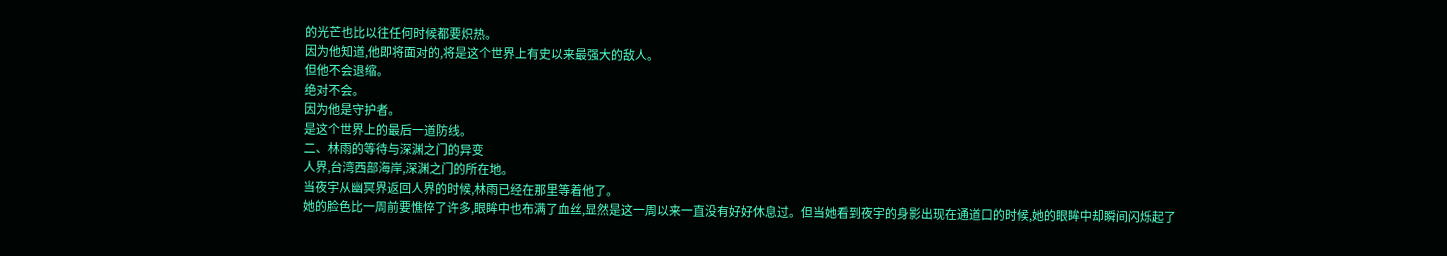的光芒也比以往任何时候都要炽热。
因为他知道,他即将面对的,将是这个世界上有史以来最强大的敌人。
但他不会退缩。
绝对不会。
因为他是守护者。
是这个世界上的最后一道防线。
二、林雨的等待与深渊之门的异变
人界,台湾西部海岸,深渊之门的所在地。
当夜宇从幽冥界返回人界的时候,林雨已经在那里等着他了。
她的脸色比一周前要憔悴了许多,眼眸中也布满了血丝,显然是这一周以来一直没有好好休息过。但当她看到夜宇的身影出现在通道口的时候,她的眼眸中却瞬间闪烁起了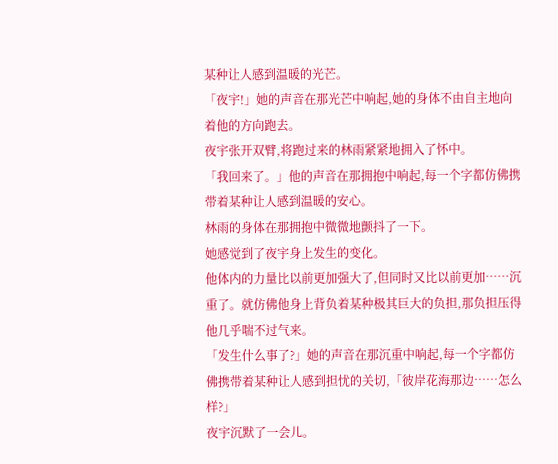某种让人感到温暖的光芒。
「夜宇!」她的声音在那光芒中响起,她的身体不由自主地向着他的方向跑去。
夜宇张开双臂,将跑过来的林雨紧紧地拥入了怀中。
「我回来了。」他的声音在那拥抱中响起,每一个字都仿佛携带着某种让人感到温暖的安心。
林雨的身体在那拥抱中微微地颤抖了一下。
她感觉到了夜宇身上发生的变化。
他体内的力量比以前更加强大了,但同时又比以前更加……沉重了。就仿佛他身上背负着某种极其巨大的负担,那负担压得他几乎喘不过气来。
「发生什么事了?」她的声音在那沉重中响起,每一个字都仿佛携带着某种让人感到担忧的关切,「彼岸花海那边……怎么样?」
夜宇沉默了一会儿。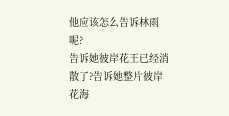他应该怎么告诉林雨呢?
告诉她彼岸花王已经消散了?告诉她整片彼岸花海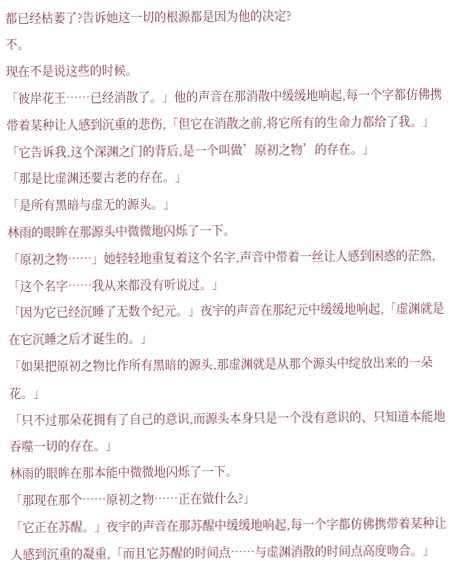都已经枯萎了?告诉她这一切的根源都是因为他的决定?
不。
现在不是说这些的时候。
「彼岸花王……已经消散了。」他的声音在那消散中缓缓地响起,每一个字都仿佛携带着某种让人感到沉重的悲伤,「但它在消散之前,将它所有的生命力都给了我。」
「它告诉我,这个深渊之门的背后,是一个叫做’原初之物’的存在。」
「那是比虚渊还要古老的存在。」
「是所有黑暗与虚无的源头。」
林雨的眼眸在那源头中微微地闪烁了一下。
「原初之物……」她轻轻地重复着这个名字,声音中带着一丝让人感到困惑的茫然,「这个名字……我从来都没有听说过。」
「因为它已经沉睡了无数个纪元。」夜宇的声音在那纪元中缓缓地响起,「虚渊就是在它沉睡之后才诞生的。」
「如果把原初之物比作所有黑暗的源头,那虚渊就是从那个源头中绽放出来的一朵花。」
「只不过那朵花拥有了自己的意识,而源头本身只是一个没有意识的、只知道本能地吞噬一切的存在。」
林雨的眼眸在那本能中微微地闪烁了一下。
「那现在那个……原初之物……正在做什么?」
「它正在苏醒。」夜宇的声音在那苏醒中缓缓地响起,每一个字都仿佛携带着某种让人感到沉重的凝重,「而且它苏醒的时间点……与虚渊消散的时间点高度吻合。」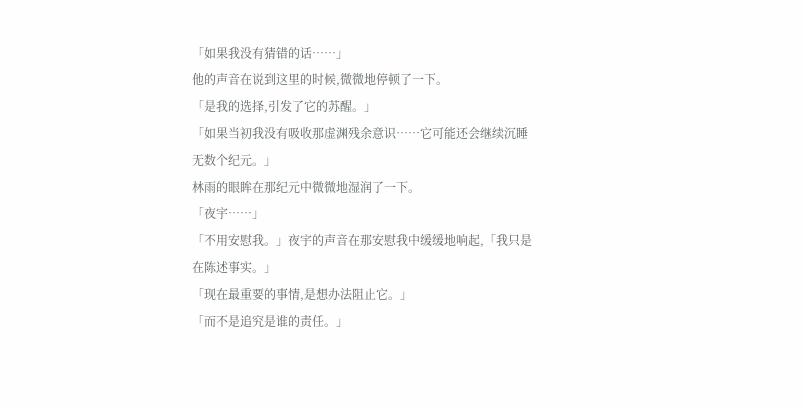「如果我没有猜错的话……」
他的声音在说到这里的时候,微微地停顿了一下。
「是我的选择,引发了它的苏醒。」
「如果当初我没有吸收那虚渊残余意识……它可能还会继续沉睡无数个纪元。」
林雨的眼眸在那纪元中微微地湿润了一下。
「夜宇……」
「不用安慰我。」夜宇的声音在那安慰我中缓缓地响起,「我只是在陈述事实。」
「现在最重要的事情,是想办法阻止它。」
「而不是追究是谁的责任。」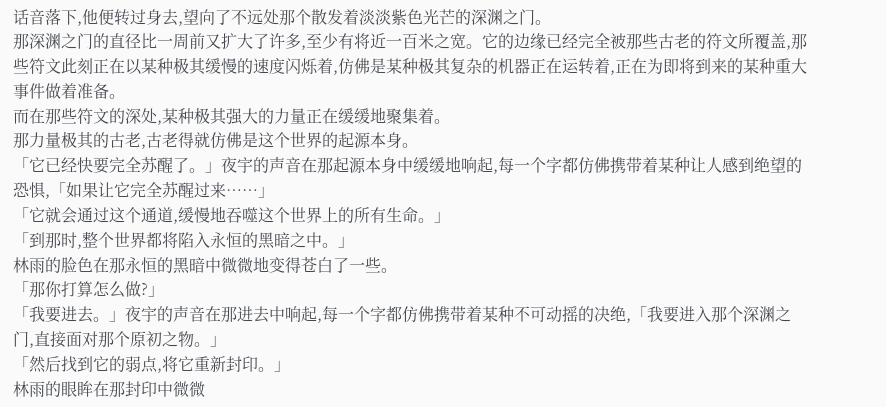话音落下,他便转过身去,望向了不远处那个散发着淡淡紫色光芒的深渊之门。
那深渊之门的直径比一周前又扩大了许多,至少有将近一百米之宽。它的边缘已经完全被那些古老的符文所覆盖,那些符文此刻正在以某种极其缓慢的速度闪烁着,仿佛是某种极其复杂的机器正在运转着,正在为即将到来的某种重大事件做着准备。
而在那些符文的深处,某种极其强大的力量正在缓缓地聚集着。
那力量极其的古老,古老得就仿佛是这个世界的起源本身。
「它已经快要完全苏醒了。」夜宇的声音在那起源本身中缓缓地响起,每一个字都仿佛携带着某种让人感到绝望的恐惧,「如果让它完全苏醒过来……」
「它就会通过这个通道,缓慢地吞噬这个世界上的所有生命。」
「到那时,整个世界都将陷入永恒的黑暗之中。」
林雨的脸色在那永恒的黑暗中微微地变得苍白了一些。
「那你打算怎么做?」
「我要进去。」夜宇的声音在那进去中响起,每一个字都仿佛携带着某种不可动摇的决绝,「我要进入那个深渊之门,直接面对那个原初之物。」
「然后找到它的弱点,将它重新封印。」
林雨的眼眸在那封印中微微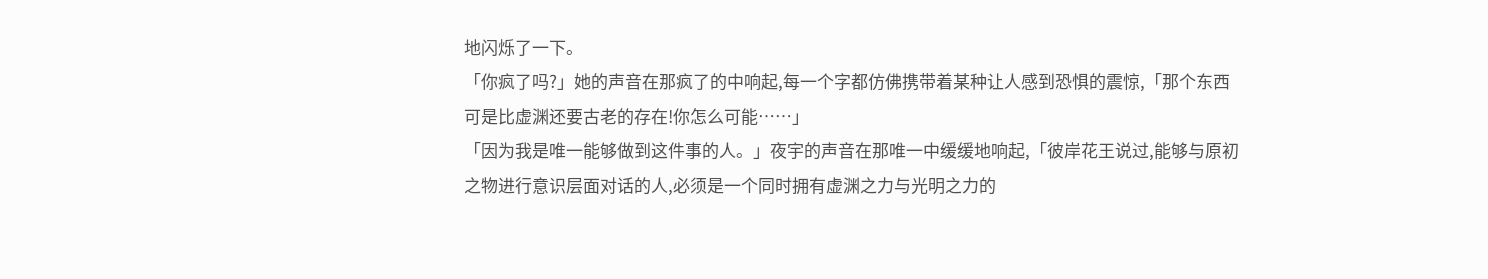地闪烁了一下。
「你疯了吗?」她的声音在那疯了的中响起,每一个字都仿佛携带着某种让人感到恐惧的震惊,「那个东西可是比虚渊还要古老的存在!你怎么可能……」
「因为我是唯一能够做到这件事的人。」夜宇的声音在那唯一中缓缓地响起,「彼岸花王说过,能够与原初之物进行意识层面对话的人,必须是一个同时拥有虚渊之力与光明之力的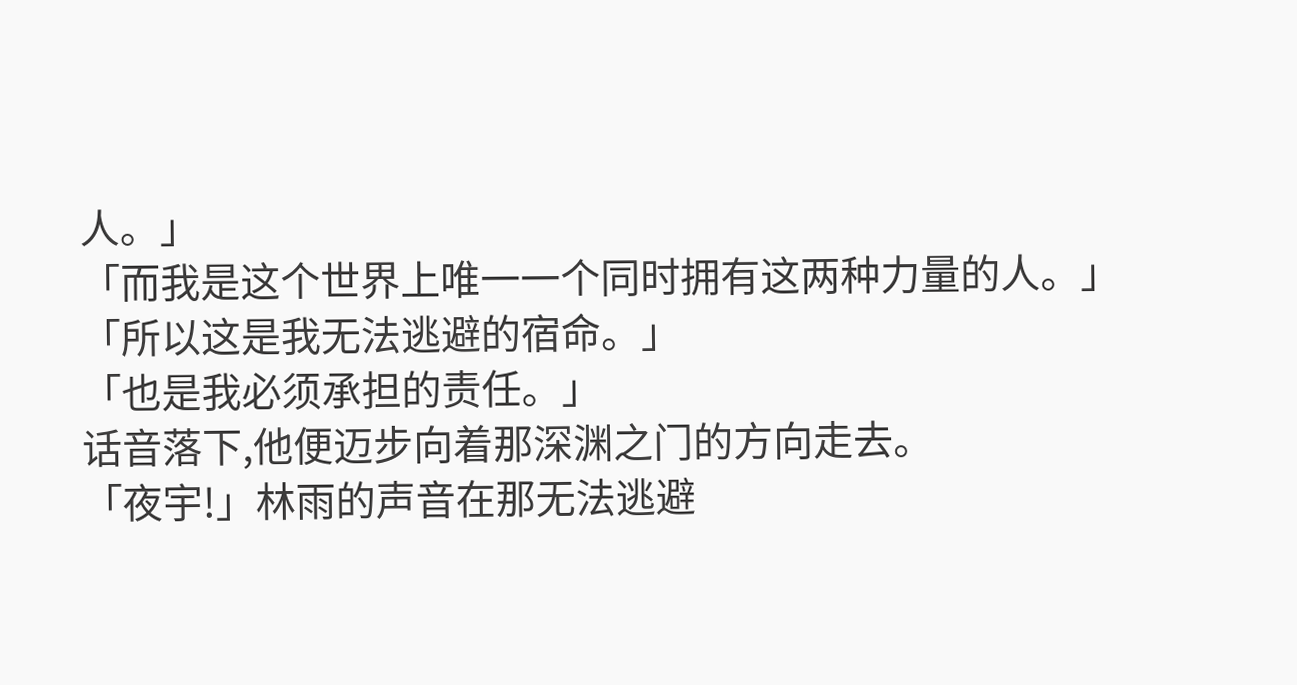人。」
「而我是这个世界上唯一一个同时拥有这两种力量的人。」
「所以这是我无法逃避的宿命。」
「也是我必须承担的责任。」
话音落下,他便迈步向着那深渊之门的方向走去。
「夜宇!」林雨的声音在那无法逃避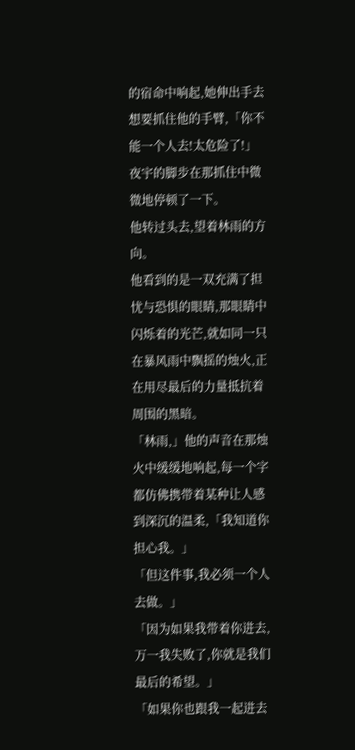的宿命中响起,她伸出手去想要抓住他的手臂,「你不能一个人去!太危险了!」
夜宇的脚步在那抓住中微微地停顿了一下。
他转过头去,望着林雨的方向。
他看到的是一双充满了担忧与恐惧的眼睛,那眼睛中闪烁着的光芒,就如同一只在暴风雨中飘摇的烛火,正在用尽最后的力量抵抗着周围的黑暗。
「林雨,」他的声音在那烛火中缓缓地响起,每一个字都仿佛携带着某种让人感到深沉的温柔,「我知道你担心我。」
「但这件事,我必须一个人去做。」
「因为如果我带着你进去,万一我失败了,你就是我们最后的希望。」
「如果你也跟我一起进去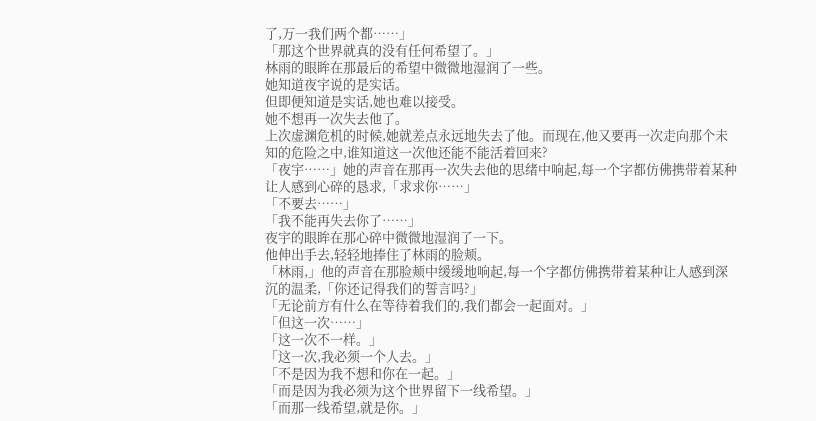了,万一我们两个都……」
「那这个世界就真的没有任何希望了。」
林雨的眼眸在那最后的希望中微微地湿润了一些。
她知道夜宇说的是实话。
但即便知道是实话,她也难以接受。
她不想再一次失去他了。
上次虚渊危机的时候,她就差点永远地失去了他。而现在,他又要再一次走向那个未知的危险之中,谁知道这一次他还能不能活着回来?
「夜宇……」她的声音在那再一次失去他的思绪中响起,每一个字都仿佛携带着某种让人感到心碎的恳求,「求求你……」
「不要去……」
「我不能再失去你了……」
夜宇的眼眸在那心碎中微微地湿润了一下。
他伸出手去,轻轻地捧住了林雨的脸颊。
「林雨,」他的声音在那脸颊中缓缓地响起,每一个字都仿佛携带着某种让人感到深沉的温柔,「你还记得我们的誓言吗?」
「无论前方有什么在等待着我们的,我们都会一起面对。」
「但这一次……」
「这一次不一样。」
「这一次,我必须一个人去。」
「不是因为我不想和你在一起。」
「而是因为我必须为这个世界留下一线希望。」
「而那一线希望,就是你。」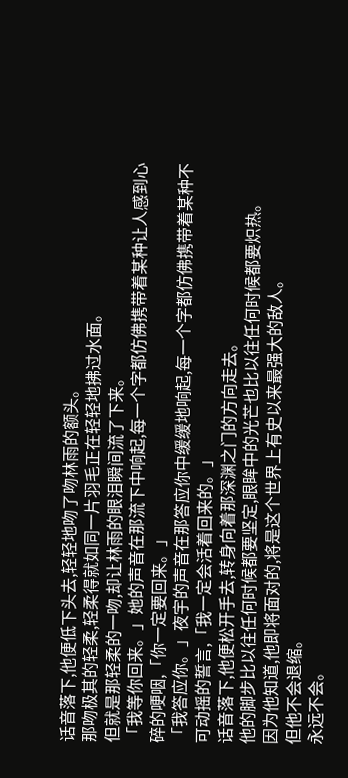话音落下,他便低下头去,轻轻地吻了吻林雨的额头。
那吻极其的轻柔,轻柔得就如同一片羽毛正在轻轻地拂过水面。
但就是那轻柔的一吻,却让林雨的眼泪瞬间流了下来。
「我等你回来。」她的声音在那流下中响起,每一个字都仿佛携带着某种让人感到心碎的哽咽,「你一定要回来。」
「我答应你。」夜宇的声音在那答应你中缓缓地响起,每一个字都仿佛携带着某种不可动摇的誓言,「我一定会活着回来的。」
话音落下,他便松开手去,转身向着那深渊之门的方向走去。
他的脚步比以往任何时候都要坚定,眼眸中的光芒也比以往任何时候都要炽热。
因为他知道,他即将面对的,将是这个世界上有史以来最强大的敌人。
但他不会退缩。
永远不会。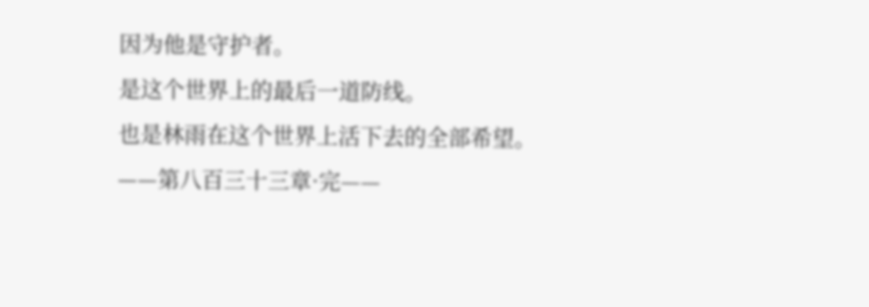因为他是守护者。
是这个世界上的最后一道防线。
也是林雨在这个世界上活下去的全部希望。
——第八百三十三章·完——